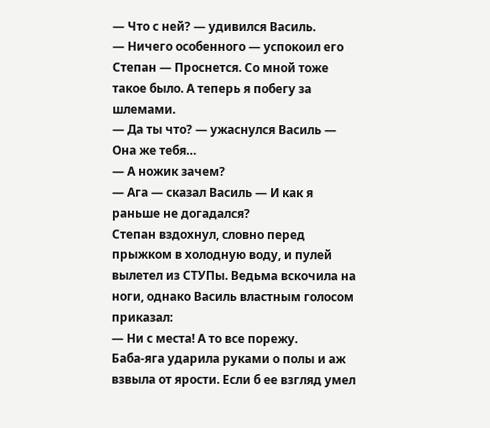— Что с ней? — удивился Василь.
— Ничего особенного — успокоил его Степан — Проснется. Со мной тоже такое было. А теперь я побегу за шлемами.
— Да ты что? — ужаснулся Василь — Она же тебя…
— А ножик зачем?
— Ага — сказал Василь — И как я раньше не догадался?
Степан вздохнул, словно перед прыжком в холодную воду, и пулей вылетел из СТУПы. Ведьма вскочила на ноги, однако Василь властным голосом приказал:
— Ни с места! А то все порежу.
Баба-яга ударила руками о полы и аж взвыла от ярости. Если б ее взгляд умел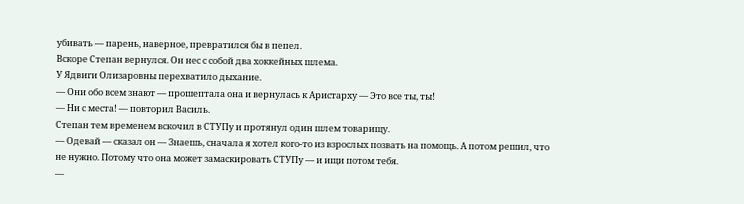убивать — парень, наверное, превратился бы в пепел.
Вскоре Степан вернулся. Он нес с собой два хоккейных шлема.
У Ядвиги Олизаровны перехватило дыхание.
— Они обо всем знают — прошептала она и вернулась к Аристарху — Это все ты, ты!
— Ни с места! — повторил Василь.
Степан тем временем вскочил в СТУПу и протянул один шлем товарищу.
— Одевай — сказал он — Знаешь, сначала я хотел кого-то из взрослых позвать на помощь. А потом решил, что не нужно. Потому что она может замаскировать СТУПу — и ищи потом тебя.
—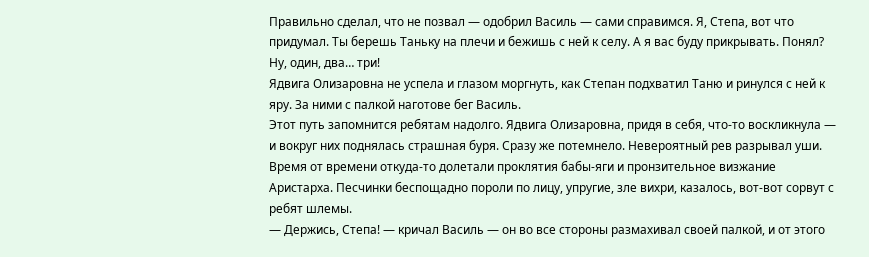Правильно сделал, что не позвал — одобрил Василь — сами справимся. Я, Степа, вот что придумал. Ты берешь Таньку на плечи и бежишь с ней к селу. А я вас буду прикрывать. Понял? Ну, один, два… три!
Ядвига Олизаровна не успела и глазом моргнуть, как Степан подхватил Таню и ринулся с ней к яру. За ними с палкой наготове бег Василь.
Этот путь запомнится ребятам надолго. Ядвига Олизаровна, придя в себя, что-то воскликнула — и вокруг них поднялась страшная буря. Сразу же потемнело. Невероятный рев разрывал уши. Время от времени откуда-то долетали проклятия бабы-яги и пронзительное визжание Аристарха. Песчинки беспощадно пороли по лицу, упругие, зле вихри, казалось, вот-вот сорвут с ребят шлемы.
— Держись, Степа! — кричал Василь — он во все стороны размахивал своей палкой, и от этого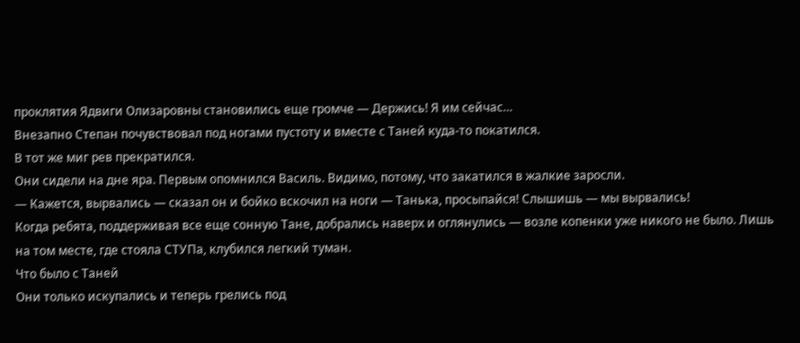проклятия Ядвиги Олизаровны становились еще громче — Держись! Я им сейчас…
Внезапно Степан почувствовал под ногами пустоту и вместе с Таней куда-то покатился.
В тот же миг рев прекратился.
Они сидели на дне яра. Первым опомнился Василь. Видимо, потому, что закатился в жалкие заросли.
— Кажется, вырвались — сказал он и бойко вскочил на ноги — Танька, просыпайся! Слышишь — мы вырвались!
Когда ребята, поддерживая все еще сонную Тане, добрались наверх и оглянулись — возле копенки уже никого не было. Лишь на том месте, где стояла СТУПа, клубился легкий туман.
Что было с Таней
Они только искупались и теперь грелись под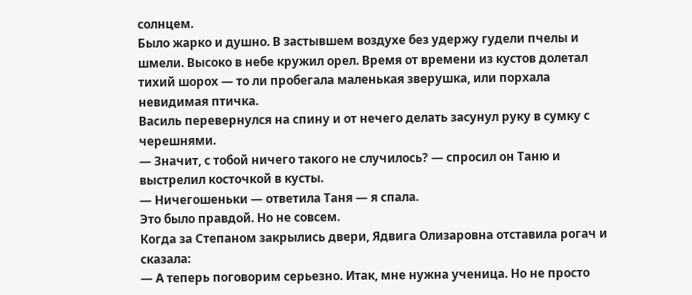солнцем.
Было жарко и душно. В застывшем воздухе без удержу гудели пчелы и шмели. Высоко в небе кружил орел. Время от времени из кустов долетал тихий шорох — то ли пробегала маленькая зверушка, или порхала невидимая птичка.
Василь перевернулся на спину и от нечего делать засунул руку в сумку с черешнями.
— Значит, с тобой ничего такого не случилось? — спросил он Таню и выстрелил косточкой в кусты.
— Ничегошеньки — ответила Таня — я спала.
Это было правдой. Но не совсем.
Когда за Степаном закрылись двери, Ядвига Олизаровна отставила рогач и сказала:
— А теперь поговорим серьезно. Итак, мне нужна ученица. Но не просто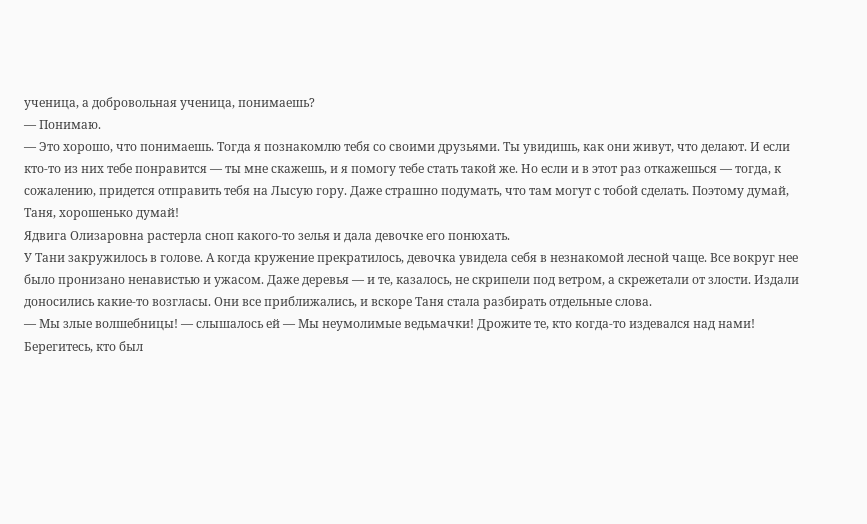ученица, а добровольная ученица, понимаешь?
— Понимаю.
— Это хорошо, что понимаешь. Тогда я познакомлю тебя со своими друзьями. Ты увидишь, как они живут, что делают. И если кто-то из них тебе понравится — ты мне скажешь, и я помогу тебе стать такой же. Но если и в этот раз откажешься — тогда, к сожалению, придется отправить тебя на Лысую гору. Даже страшно подумать, что там могут с тобой сделать. Поэтому думай, Таня, хорошенько думай!
Ядвига Олизаровна растерла сноп какого-то зелья и дала девочке его понюхать.
У Тани закружилось в голове. А когда кружение прекратилось, девочка увидела себя в незнакомой лесной чаще. Все вокруг нее было пронизано ненавистью и ужасом. Даже деревья — и те, казалось, не скрипели под ветром, а скрежетали от злости. Издали доносились какие-то возгласы. Они все приближались, и вскоре Таня стала разбирать отдельные слова.
— Мы злые волшебницы! — слышалось ей — Мы неумолимые ведьмачки! Дрожите те, кто когда-то издевался над нами! Берегитесь, кто был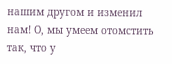нашим другом и изменил нам! О, мы умеем отомстить так, что у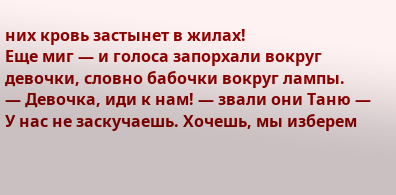них кровь застынет в жилах!
Еще миг — и голоса запорхали вокруг девочки, словно бабочки вокруг лампы.
— Девочка, иди к нам! — звали они Таню — У нас не заскучаешь. Хочешь, мы изберем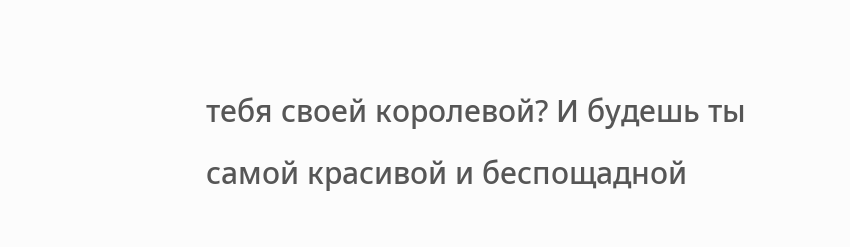тебя своей королевой? И будешь ты самой красивой и беспощадной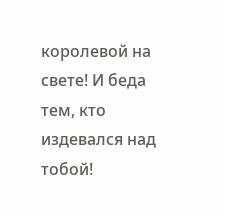королевой на свете! И беда тем, кто издевался над тобой!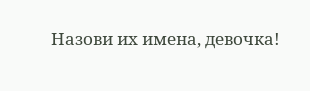Назови их имена, девочка!